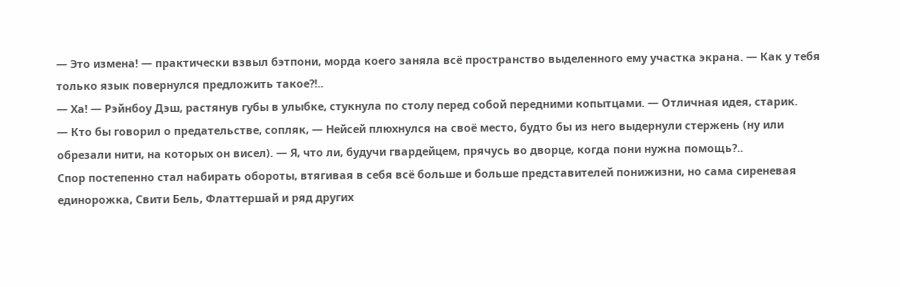— Это измена! — практически взвыл бэтпони, морда коего заняла всё пространство выделенного ему участка экрана. — Как у тебя только язык повернулся предложить такое?!..
— Ха! — Рэйнбоу Дэш, растянув губы в улыбке, стукнула по столу перед собой передними копытцами. — Отличная идея, старик.
— Кто бы говорил о предательстве, сопляк, — Нейсей плюхнулся на своё место, будто бы из него выдернули стержень (ну или обрезали нити, на которых он висел). — Я, что ли, будучи гвардейцем, прячусь во дворце, когда пони нужна помощь?..
Спор постепенно стал набирать обороты, втягивая в себя всё больше и больше представителей понижизни, но сама сиреневая единорожка, Свити Бель, Флаттершай и ряд других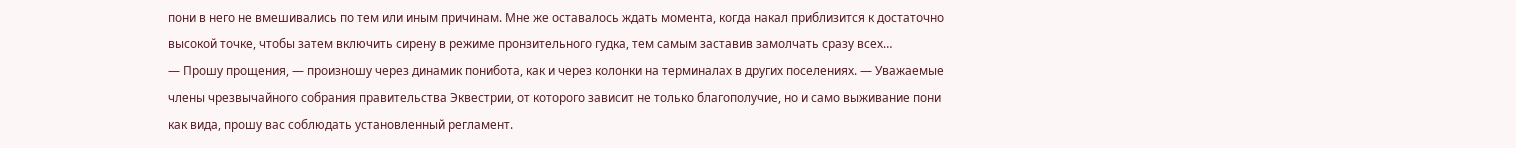пони в него не вмешивались по тем или иным причинам. Мне же оставалось ждать момента, когда накал приблизится к достаточно высокой точке, чтобы затем включить сирену в режиме пронзительного гудка, тем самым заставив замолчать сразу всех…
— Прошу прощения, — произношу через динамик понибота, как и через колонки на терминалах в других поселениях. — Уважаемые члены чрезвычайного собрания правительства Эквестрии, от которого зависит не только благополучие, но и само выживание пони как вида, прошу вас соблюдать установленный регламент.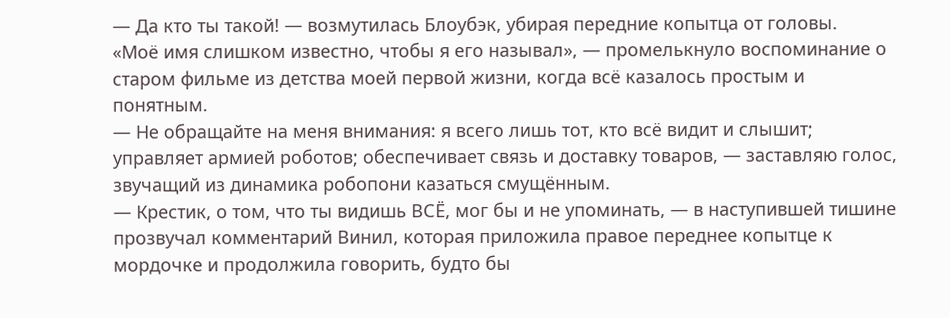— Да кто ты такой! — возмутилась Блоубэк, убирая передние копытца от головы.
«Моё имя слишком известно, чтобы я его называл», — промелькнуло воспоминание о старом фильме из детства моей первой жизни, когда всё казалось простым и понятным.
— Не обращайте на меня внимания: я всего лишь тот, кто всё видит и слышит; управляет армией роботов; обеспечивает связь и доставку товаров, — заставляю голос, звучащий из динамика робопони казаться смущённым.
— Крестик, о том, что ты видишь ВСЁ, мог бы и не упоминать, — в наступившей тишине прозвучал комментарий Винил, которая приложила правое переднее копытце к мордочке и продолжила говорить, будто бы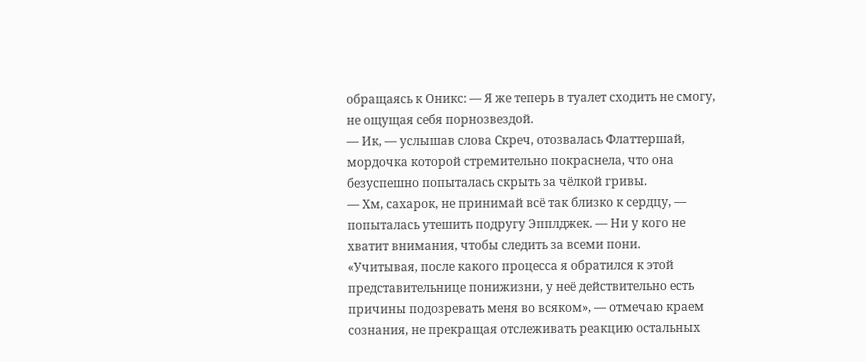обращаясь к Оникс: — Я же теперь в туалет сходить не смогу, не ощущая себя порнозвездой.
— Ик, — услышав слова Скреч, отозвалась Флаттершай, мордочка которой стремительно покраснела, что она безуспешно попыталась скрыть за чёлкой гривы.
— Хм, сахарок, не принимай всё так близко к сердцу, — попыталась утешить подругу Эпплджек. — Ни у кого не хватит внимания, чтобы следить за всеми пони.
«Учитывая, после какого процесса я обратился к этой представительнице понижизни, у неё действительно есть причины подозревать меня во всяком», — отмечаю краем сознания, не прекращая отслеживать реакцию остальных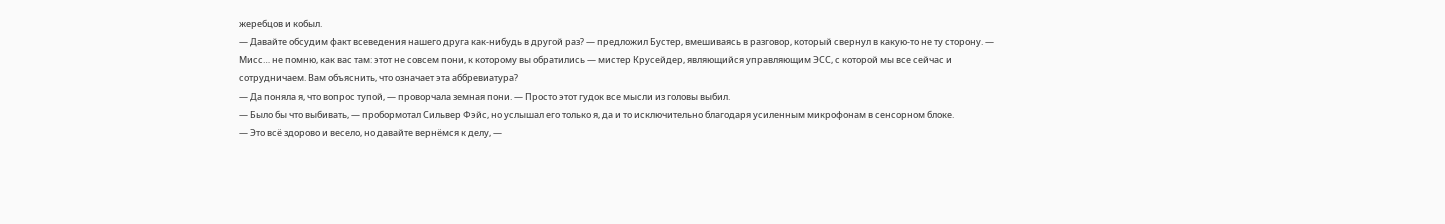жеребцов и кобыл.
— Давайте обсудим факт всеведения нашего друга как-нибудь в другой раз? — предложил Бустер, вмешиваясь в разговор, который свернул в какую-то не ту сторону. — Мисс… не помню, как вас там: этот не совсем пони, к которому вы обратились — мистер Крусейдер, являющийся управляющим ЭСС, с которой мы все сейчас и сотрудничаем. Вам объяснить, что означает эта аббревиатура?
— Да поняла я, что вопрос тупой, — проворчала земная пони. — Просто этот гудок все мысли из головы выбил.
— Было бы что выбивать, — пробормотал Сильвер Фэйс, но услышал его только я, да и то исключительно благодаря усиленным микрофонам в сенсорном блоке.
— Это всё здорово и весело, но давайте вернёмся к делу, —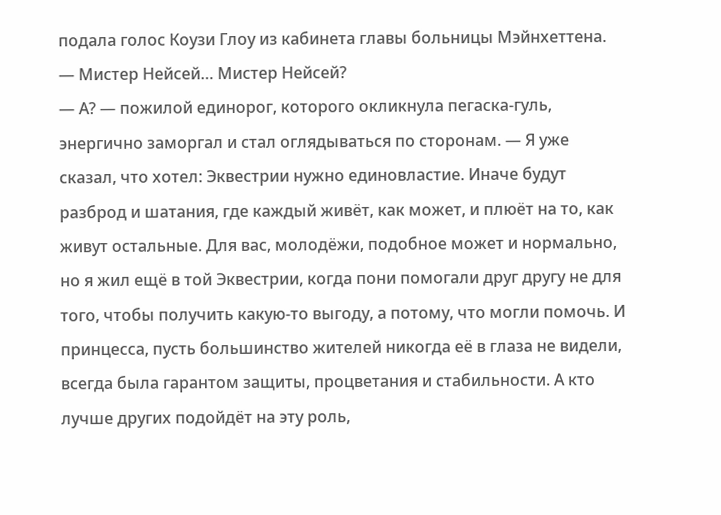подала голос Коузи Глоу из кабинета главы больницы Мэйнхеттена. — Мистер Нейсей… Мистер Нейсей?
— А? — пожилой единорог, которого окликнула пегаска-гуль, энергично заморгал и стал оглядываться по сторонам. — Я уже сказал, что хотел: Эквестрии нужно единовластие. Иначе будут разброд и шатания, где каждый живёт, как может, и плюёт на то, как живут остальные. Для вас, молодёжи, подобное может и нормально, но я жил ещё в той Эквестрии, когда пони помогали друг другу не для того, чтобы получить какую-то выгоду, а потому, что могли помочь. И принцесса, пусть большинство жителей никогда её в глаза не видели, всегда была гарантом защиты, процветания и стабильности. А кто лучше других подойдёт на эту роль,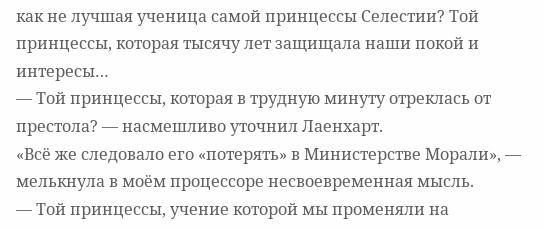как не лучшая ученица самой принцессы Селестии? Той принцессы, которая тысячу лет защищала наши покой и интересы…
— Той принцессы, которая в трудную минуту отреклась от престола? — насмешливо уточнил Лаенхарт.
«Всё же следовало его «потерять» в Министерстве Морали», — мелькнула в моём процессоре несвоевременная мысль.
— Той принцессы, учение которой мы променяли на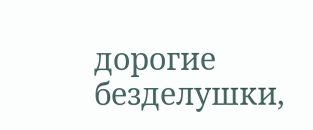дорогие безделушки,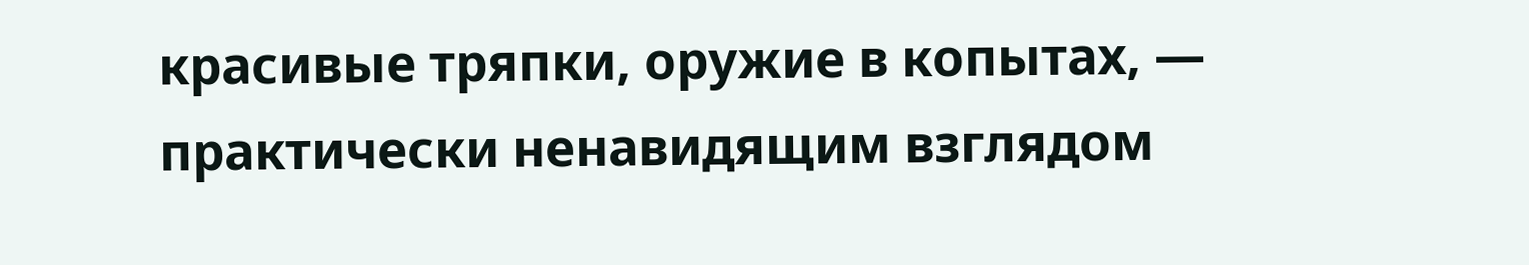красивые тряпки, оружие в копытах, — практически ненавидящим взглядом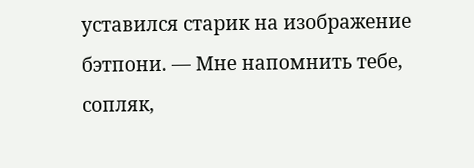уставился старик на изображение бэтпони. — Мне напомнить тебе, сопляк,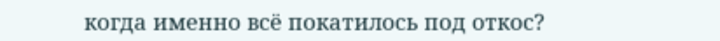когда именно всё покатилось под откос?